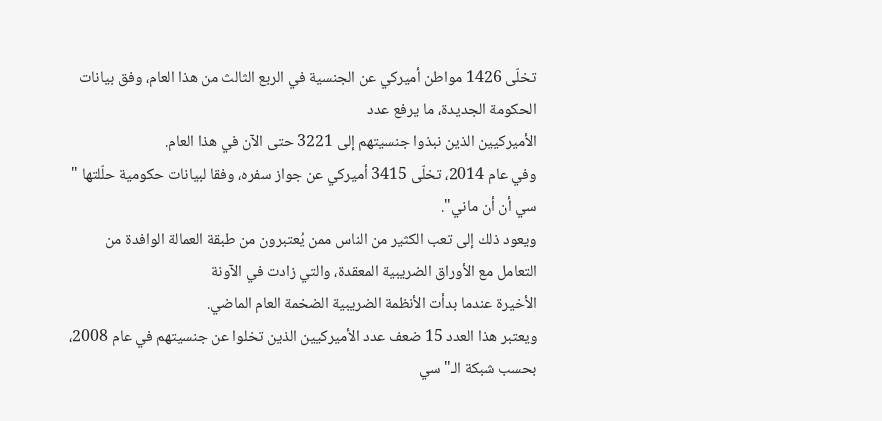تخلّى 1426 مواطن أميركي عن الجنسية في الربع الثالث من هذا العام، وفق بيانات الحكومة الجديدة، ما يرفع عدد
الأميركيين الذين نبذوا جنسيتهم إلى 3221 حتى الآن في هذا العام.
وفي عام 2014، تخلّى 3415 أميركي عن جواز سفره، وفقا لبيانات حكومية حلّلتها "
سي أن أن ماني".
ويعود ذلك إلى تعب الكثير من الناس ممن يُعتبرون من طبقة العمالة الوافدة من التعامل مع الأوراق الضريبية المعقدة، والتي زادت في الآونة
الأخيرة عندما بدأت الأنظمة الضريبية الضخمة العام الماضي.
ويعتبر هذا العدد 15 ضعف عدد الأميركيين الذين تخلوا عن جنسيتهم في عام 2008، بحسب شبكة الـ"سي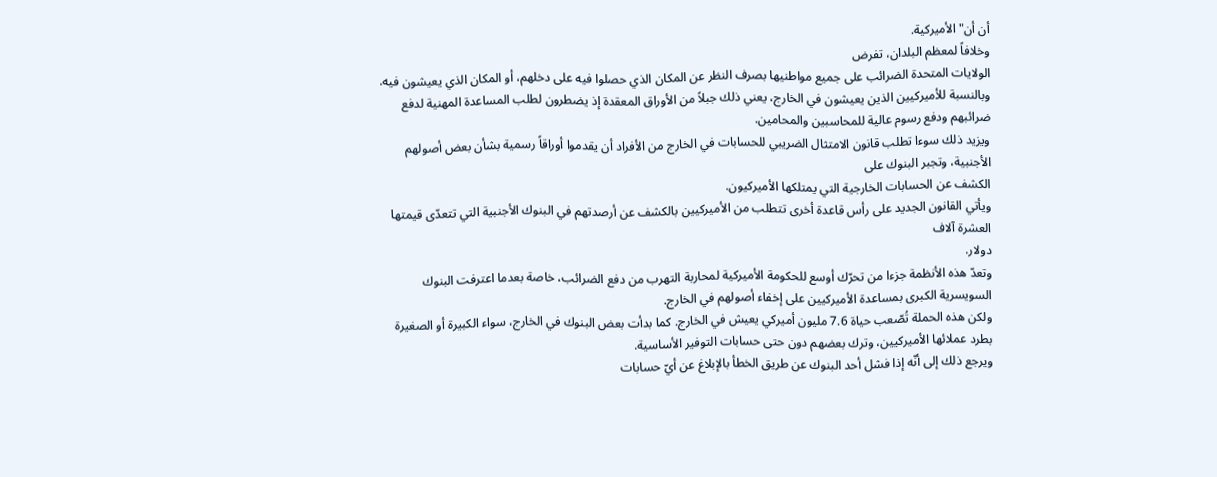أن أن" الأميركية.
وخلافاً لمعظم البلدان، تفرض
الولايات المتحدة الضرائب على جميع مواطنيها بصرف النظر عن المكان الذي حصلوا فيه على دخلهم، أو المكان الذي يعيشون فيه.
وبالنسبة للأميركيين الذين يعيشون في الخارج، يعني ذلك جبلاً من الأوراق المعقدة إذ يضطرون لطلب المساعدة المهنية لدفع ضرائبهم ودفع رسوم عالية للمحاسبين والمحامين.
ويزيد ذلك سوءا تطلب قانون الامتثال الضريبي للحسابات في الخارج من الأفراد أن يقدموا أوراقاً رسمية بشأن بعض أصولهم الأجنبية، وتجبر البنوك على
الكشف عن الحسابات الخارجية التي يمتلكها الأميركيون.
ويأتي القانون الجديد على رأس قاعدة أخرى تتطلب من الأميركيين بالكشف عن أرصدتهم في البنوك الأجنبية التي تتعدّى قيمتها العشرة آلاف
دولار.
وتعدّ هذه الأنظمة جزءا من تحرّك أوسع للحكومة الأميركية لمحاربة التهرب من دفع الضرائب، خاصة بعدما اعترفت البنوك
السويسرية الكبرى بمساعدة الأميركيين على إخفاء أصولهم في الخارج.
ولكن هذه الحملة تُصّعب حياة 7.6 مليون أميركي يعيش في الخارج. كما بدأت بعض البنوك في الخارج، سواء الكبيرة أو الصغيرة بطرد عملائها الأميركيين، وترك بعضهم دون حتى حسابات التوفير الأساسية.
ويرجع ذلك إلى أنّه إذا فشل أحد البنوك عن طريق الخطأ بالإبلاغ عن أيّ حسابات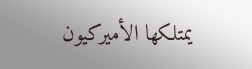يمتلكها الأميركيون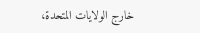خارج الولايات المتحدة،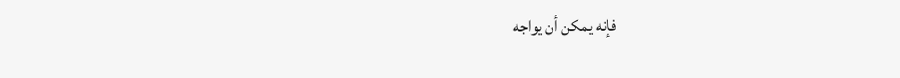فإنه يمكن أن يواجه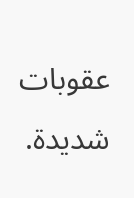عقوبات شديدة.